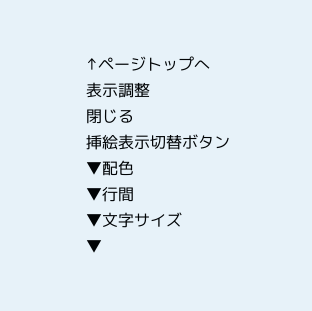↑ページトップへ
表示調整
閉じる
挿絵表示切替ボタン
▼配色
▼行間
▼文字サイズ
▼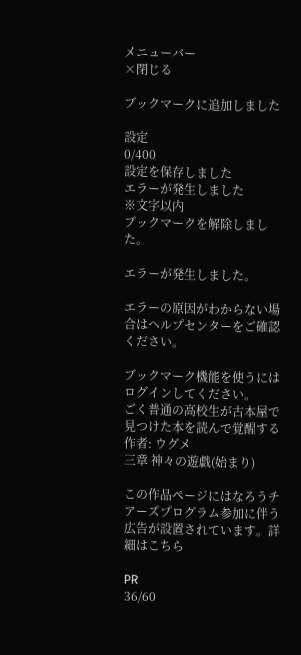メニューバー
×閉じる

ブックマークに追加しました

設定
0/400
設定を保存しました
エラーが発生しました
※文字以内
ブックマークを解除しました。

エラーが発生しました。

エラーの原因がわからない場合はヘルプセンターをご確認ください。

ブックマーク機能を使うにはログインしてください。
ごく普通の高校生が古本屋で見つけた本を読んで覚醒する  作者: ウグメ
三章 神々の遊戯(始まり)

この作品ページにはなろうチアーズプログラム参加に伴う広告が設置されています。詳細はこちら

PR
36/60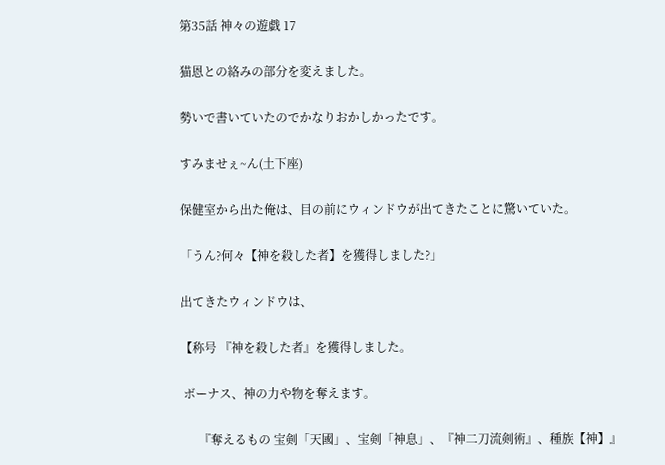第35話 神々の遊戯 17

猫恩との絡みの部分を変えました。

勢いで書いていたのでかなりおかしかったです。

すみませぇ~ん(土下座)

保健室から出た俺は、目の前にウィンドウが出てきたことに驚いていた。

「うん?何々【神を殺した者】を獲得しました?」

出てきたウィンドウは、

【称号 『神を殺した者』を獲得しました。

 ボーナス、神の力や物を奪えます。

      『奪えるもの 宝剣「天國」、宝剣「神息」、『神二刀流剣術』、種族【神】』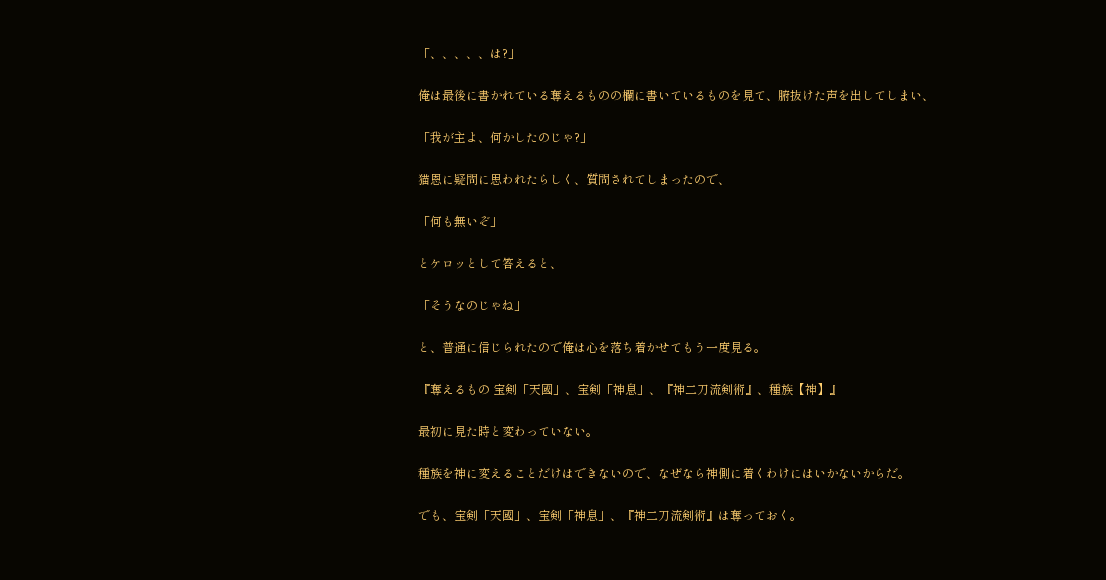「、、、、、は?」

俺は最後に書かれている奪えるものの欄に書いているものを見て、腑抜けた声を出してしまい、

「我が主よ、何かしたのじゃ?」

猫恩に疑問に思われたらしく、質問されてしまったので、

「何も無いぞ」

とケロッとして答えると、

「そうなのじゃね」

と、普通に信じられたので俺は心を落ち着かせてもう一度見る。

『奪えるもの 宝剣「天國」、宝剣「神息」、『神二刀流剣術』、種族【神】』

最初に見た時と変わっていない。

種族を神に変えることだけはできないので、なぜなら神側に着くわけにはいかないからだ。

でも、宝剣「天國」、宝剣「神息」、『神二刀流剣術』は奪っておく。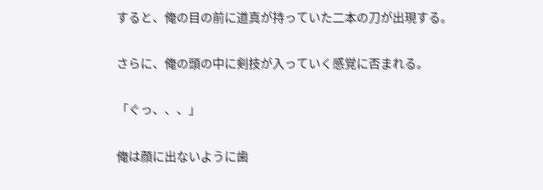すると、俺の目の前に道真が持っていた二本の刀が出現する。

さらに、俺の頭の中に剣技が入っていく感覚に否まれる。

「ぐっ、、、」

俺は顔に出ないように歯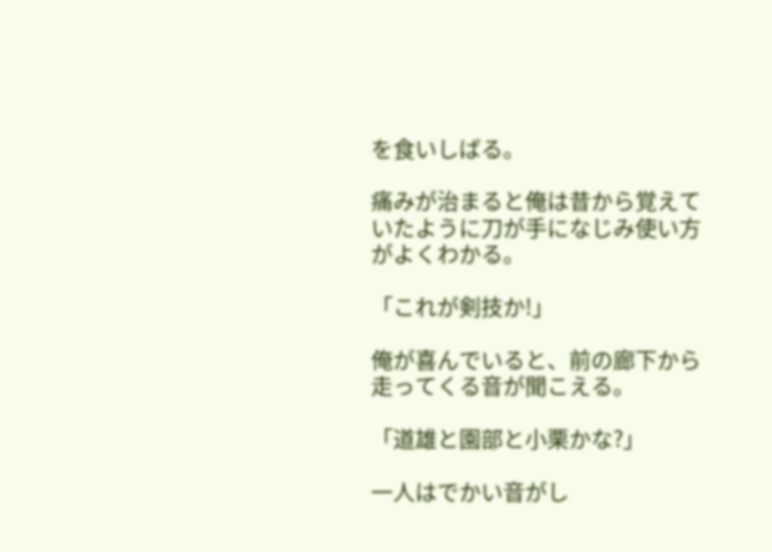を食いしばる。

痛みが治まると俺は昔から覚えていたように刀が手になじみ使い方がよくわかる。

「これが剣技か!」

俺が喜んでいると、前の廊下から走ってくる音が聞こえる。

「道雄と園部と小栗かな?」

一人はでかい音がし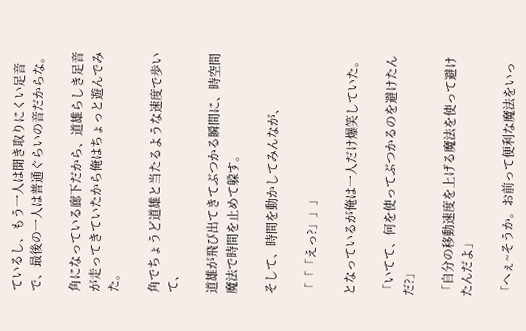ているし、もう一人は聞き取りにくい足音で、最後の一人は普通ぐらいの音だからな。

角になっている廊下だから、道雄らしき足音が走ってきていたから俺はちょっと遊んでみた。

角でちょうど道雄と当たるような速度で歩いて、

道雄が飛び出てきてぶつかる瞬間に、時空間魔法で時間を止めて躱す。

そして、時間を動かしてみんなが、

「「「えっ?」」」

となっているが俺は一人だけ爆笑していた。

「いてて、何を使ってぶつかるのを避けたんだ?」

「自分の移動速度を上げる魔法を使って避けたんだよ」

「へぇ~そうか。お前って便利な魔法をいっ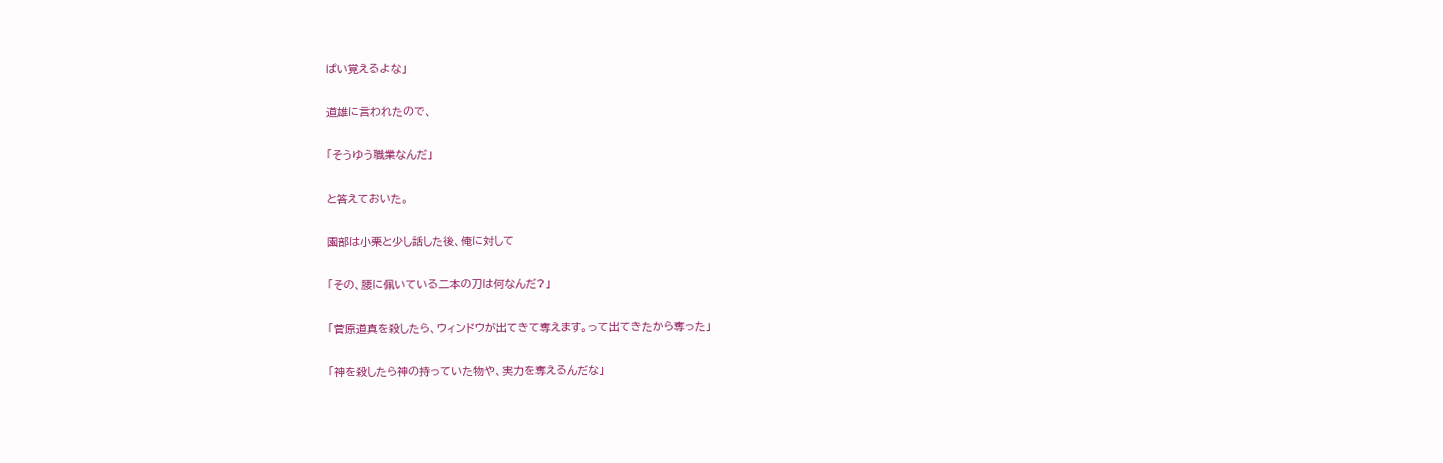ぱい覚えるよな」

道雄に言われたので、

「そうゆう職業なんだ」

と答えておいた。

園部は小栗と少し話した後、俺に対して

「その、腰に佩いている二本の刀は何なんだ?」

「菅原道真を殺したら、ウィンドウが出てきて奪えます。って出てきたから奪った」

「神を殺したら神の持っていた物や、実力を奪えるんだな」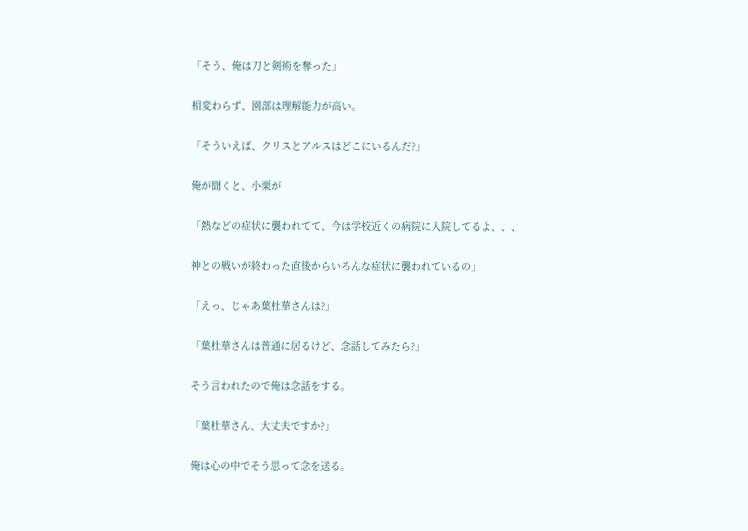「そう、俺は刀と剣術を奪った」

相変わらず、園部は理解能力が高い。

「そういえば、クリスとアルスはどこにいるんだ?」

俺が聞くと、小栗が

「熱などの症状に襲われてて、今は学校近くの病院に入院してるよ、、、

神との戦いが終わった直後からいろんな症状に襲われているの」

「えっ、じゃあ葉杜華さんは?」

「葉杜華さんは普通に居るけど、念話してみたら?」

そう言われたので俺は念話をする。

「葉杜華さん、大丈夫ですか?」

俺は心の中でそう思って念を送る。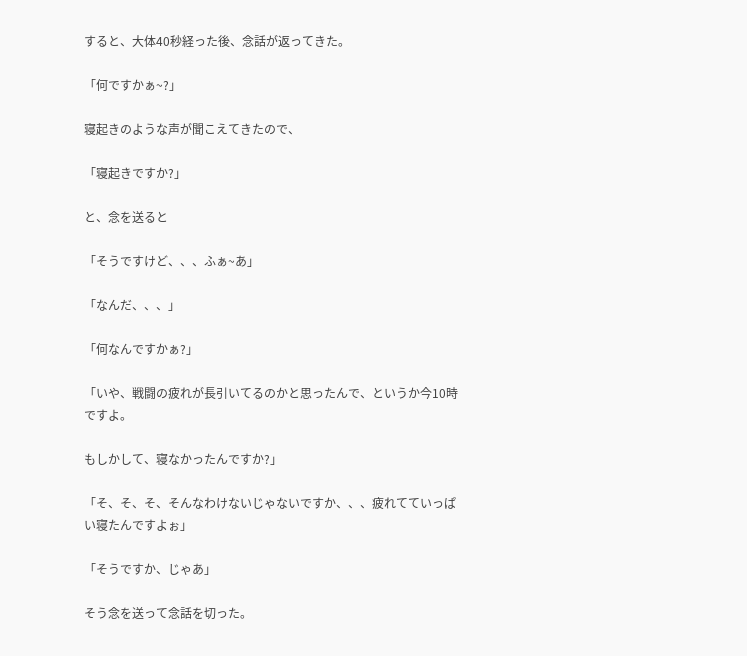すると、大体40秒経った後、念話が返ってきた。

「何ですかぁ~?」

寝起きのような声が聞こえてきたので、

「寝起きですか?」

と、念を送ると

「そうですけど、、、ふぁ~あ」

「なんだ、、、」

「何なんですかぁ?」

「いや、戦闘の疲れが長引いてるのかと思ったんで、というか今10時ですよ。

もしかして、寝なかったんですか?」

「そ、そ、そ、そんなわけないじゃないですか、、、疲れてていっぱい寝たんですよぉ」

「そうですか、じゃあ」

そう念を送って念話を切った。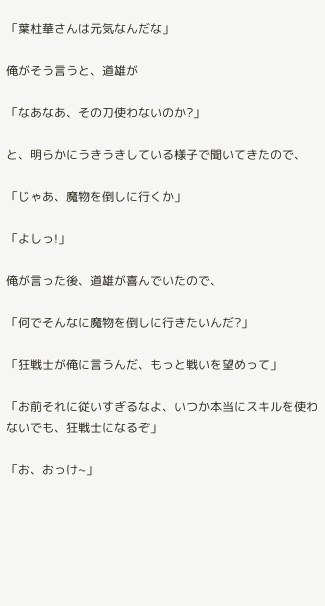「葉杜華さんは元気なんだな」

俺がそう言うと、道雄が

「なあなあ、その刀使わないのか?」

と、明らかにうきうきしている様子で聞いてきたので、

「じゃあ、魔物を倒しに行くか」

「よしっ!」

俺が言った後、道雄が喜んでいたので、

「何でそんなに魔物を倒しに行きたいんだ?」

「狂戦士が俺に言うんだ、もっと戦いを望めって」

「お前それに従いすぎるなよ、いつか本当にスキルを使わないでも、狂戦士になるぞ」

「お、おっけ~」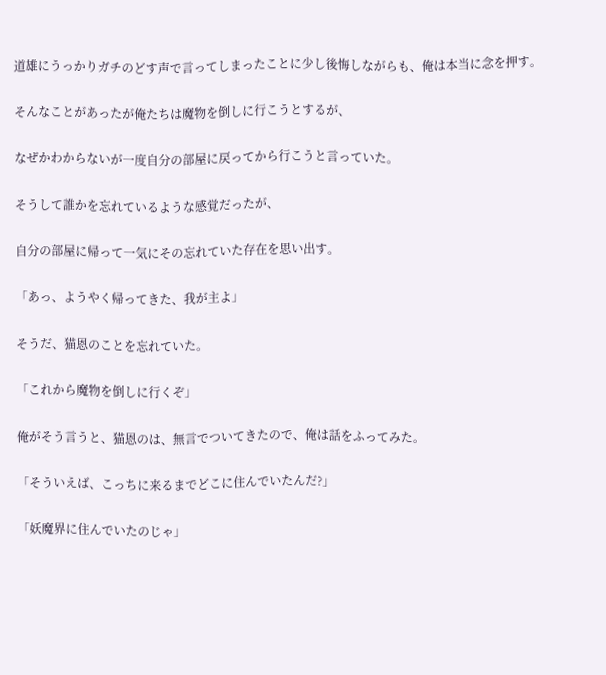道雄にうっかりガチのどす声で言ってしまったことに少し後悔しながらも、俺は本当に念を押す。

そんなことがあったが俺たちは魔物を倒しに行こうとするが、

なぜかわからないが一度自分の部屋に戻ってから行こうと言っていた。

そうして誰かを忘れているような感覚だったが、

自分の部屋に帰って一気にその忘れていた存在を思い出す。

「あっ、ようやく帰ってきた、我が主よ」

そうだ、猫恩のことを忘れていた。

「これから魔物を倒しに行くぞ」

俺がそう言うと、猫恩のは、無言でついてきたので、俺は話をふってみた。

「そういえば、こっちに来るまでどこに住んでいたんだ?」

「妖魔界に住んでいたのじゃ」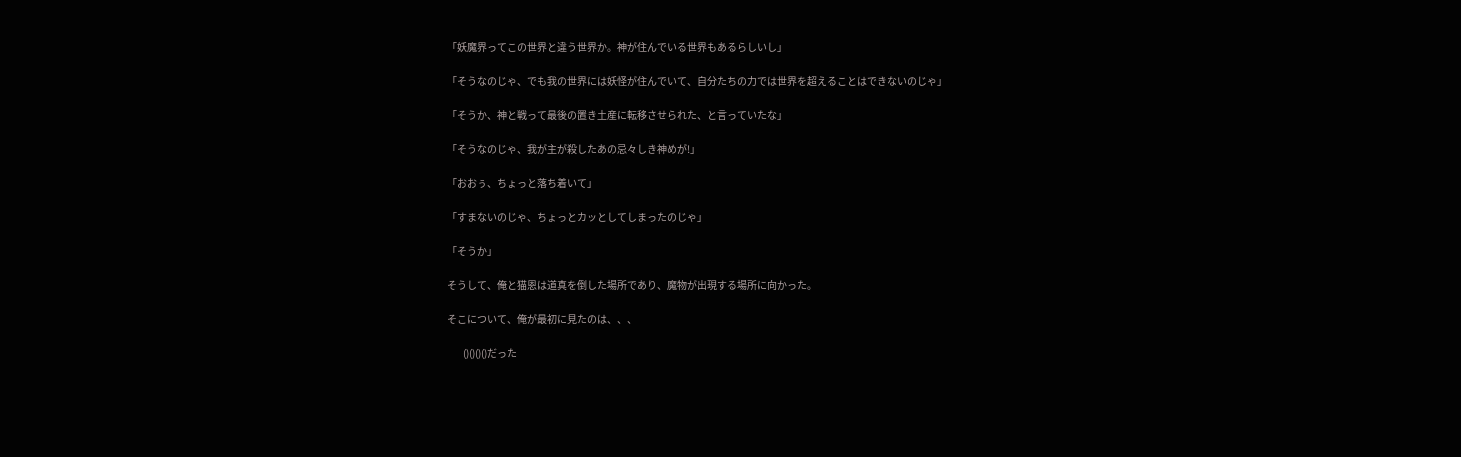「妖魔界ってこの世界と違う世界か。神が住んでいる世界もあるらしいし」

「そうなのじゃ、でも我の世界には妖怪が住んでいて、自分たちの力では世界を超えることはできないのじゃ」

「そうか、神と戦って最後の置き土産に転移させられた、と言っていたな」

「そうなのじゃ、我が主が殺したあの忌々しき神めが!」

「おおぅ、ちょっと落ち着いて」

「すまないのじゃ、ちょっとカッとしてしまったのじゃ」

「そうか」

そうして、俺と猫恩は道真を倒した場所であり、魔物が出現する場所に向かった。

そこについて、俺が最初に見たのは、、、

        ()()()()だった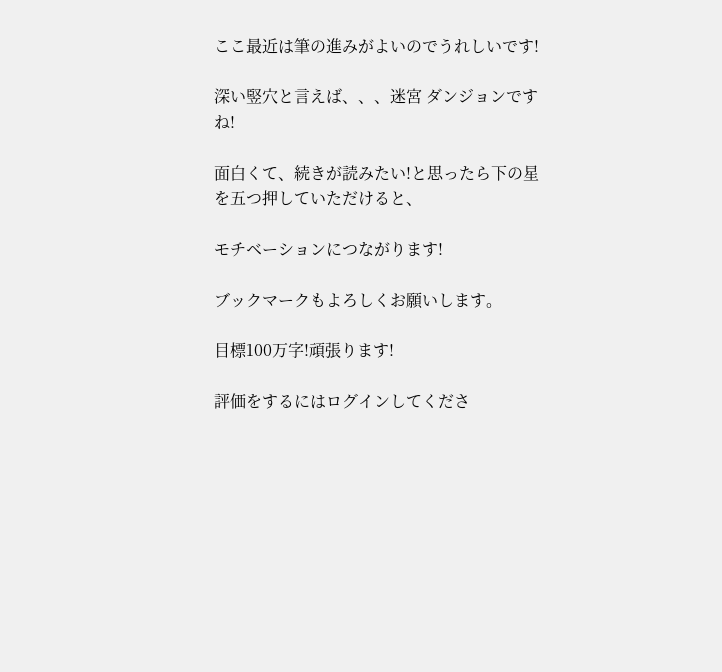ここ最近は筆の進みがよいのでうれしいです!

深い竪穴と言えば、、、迷宮 ダンジョンですね!

面白くて、続きが読みたい!と思ったら下の星を五つ押していただけると、

モチベーションにつながります!

ブックマークもよろしくお願いします。

目標100万字!頑張ります!

評価をするにはログインしてくださ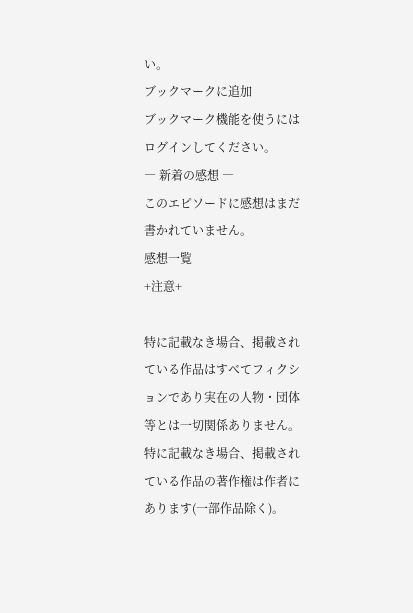い。
ブックマークに追加
ブックマーク機能を使うにはログインしてください。
― 新着の感想 ―
このエピソードに感想はまだ書かれていません。
感想一覧
+注意+

特に記載なき場合、掲載されている作品はすべてフィクションであり実在の人物・団体等とは一切関係ありません。
特に記載なき場合、掲載されている作品の著作権は作者にあります(一部作品除く)。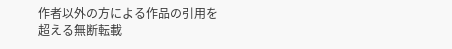作者以外の方による作品の引用を超える無断転載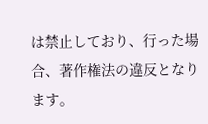は禁止しており、行った場合、著作権法の違反となります。